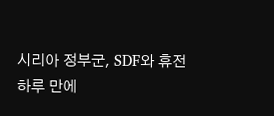시리아 정부군, SDF와 휴전 하루 만에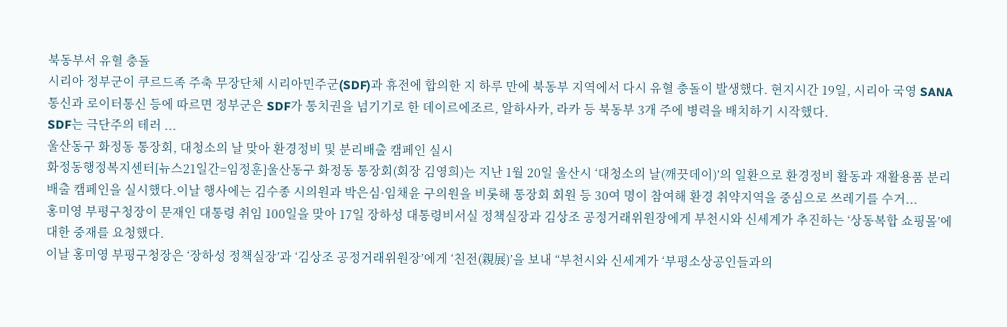북동부서 유혈 충돌
시리아 정부군이 쿠르드족 주축 무장단체 시리아민주군(SDF)과 휴전에 합의한 지 하루 만에 북동부 지역에서 다시 유혈 충돌이 발생했다. 현지시간 19일, 시리아 국영 SANA통신과 로이터통신 등에 따르면 정부군은 SDF가 통치권을 넘기기로 한 데이르에조르, 알하사카, 라카 등 북동부 3개 주에 병력을 배치하기 시작했다.
SDF는 극단주의 테러 ...
울산동구 화정동 통장회, 대청소의 날 맞아 환경정비 및 분리배출 캠페인 실시
화정동행정복지센터[뉴스21일간=임정훈]울산동구 화정동 통장회(회장 김영희)는 지난 1월 20일 울산시 ‘대청소의 날(깨끗데이)’의 일환으로 환경정비 활동과 재활용품 분리배출 캠페인을 실시했다.이날 행사에는 김수종 시의원과 박은심·임채윤 구의원을 비롯해 통장회 회원 등 30여 명이 참여해 환경 취약지역을 중심으로 쓰레기를 수거...
홍미영 부평구청장이 문재인 대통령 취임 100일을 맞아 17일 장하성 대통령비서실 정책실장과 김상조 공정거래위원장에게 부천시와 신세계가 추진하는 ‘상동복합 쇼핑몰’에 대한 중재를 요청했다.
이날 홍미영 부평구청장은 ‘장하성 정책실장’과 ‘김상조 공정거래위원장’에게 ‘친전(親展)’을 보내 “부천시와 신세계가 ‘부평소상공인들과의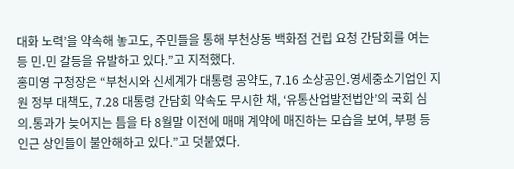대화 노력’을 약속해 놓고도, 주민들을 통해 부천상동 백화점 건립 요청 간담회를 여는 등 민․민 갈등을 유발하고 있다.”고 지적했다.
홍미영 구청장은 “부천시와 신세계가 대통령 공약도, 7.16 소상공인․영세중소기업인 지원 정부 대책도, 7.28 대통령 간담회 약속도 무시한 채, ‘유통산업발전법안’의 국회 심의․통과가 늦어지는 틈을 타 8월말 이전에 매매 계약에 매진하는 모습을 보여, 부평 등 인근 상인들이 불안해하고 있다.”고 덧붙였다.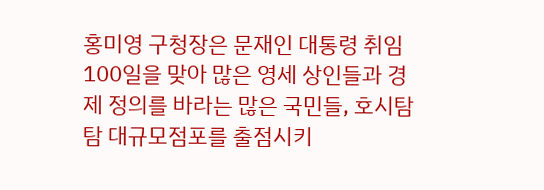홍미영 구청장은 문재인 대통령 취임 100일을 맞아 많은 영세 상인들과 경제 정의를 바라는 많은 국민들, 호시탐탐 대규모점포를 출점시키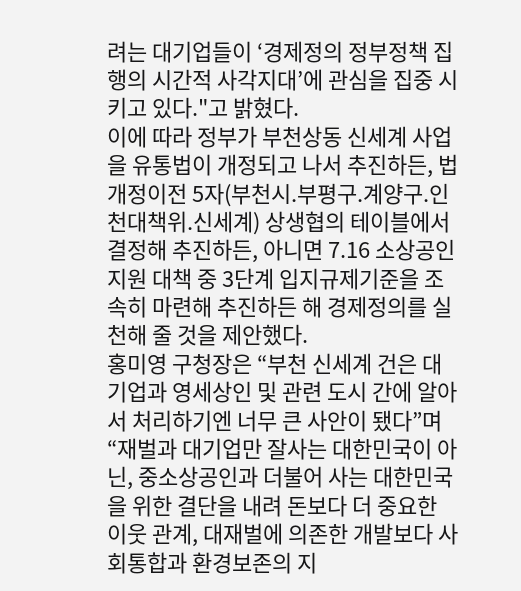려는 대기업들이 ‘경제정의 정부정책 집행의 시간적 사각지대’에 관심을 집중 시키고 있다."고 밝혔다.
이에 따라 정부가 부천상동 신세계 사업을 유통법이 개정되고 나서 추진하든, 법 개정이전 5자(부천시․부평구․계양구․인천대책위․신세계) 상생협의 테이블에서 결정해 추진하든, 아니면 7.16 소상공인 지원 대책 중 3단계 입지규제기준을 조속히 마련해 추진하든 해 경제정의를 실천해 줄 것을 제안했다.
홍미영 구청장은 “부천 신세계 건은 대기업과 영세상인 및 관련 도시 간에 알아서 처리하기엔 너무 큰 사안이 됐다”며 “재벌과 대기업만 잘사는 대한민국이 아닌, 중소상공인과 더불어 사는 대한민국을 위한 결단을 내려 돈보다 더 중요한 이웃 관계, 대재벌에 의존한 개발보다 사회통합과 환경보존의 지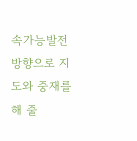속가능발전 방향으로 지도와 중재를 해 줄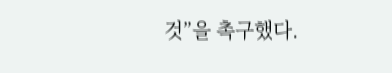것”을 촉구했다.